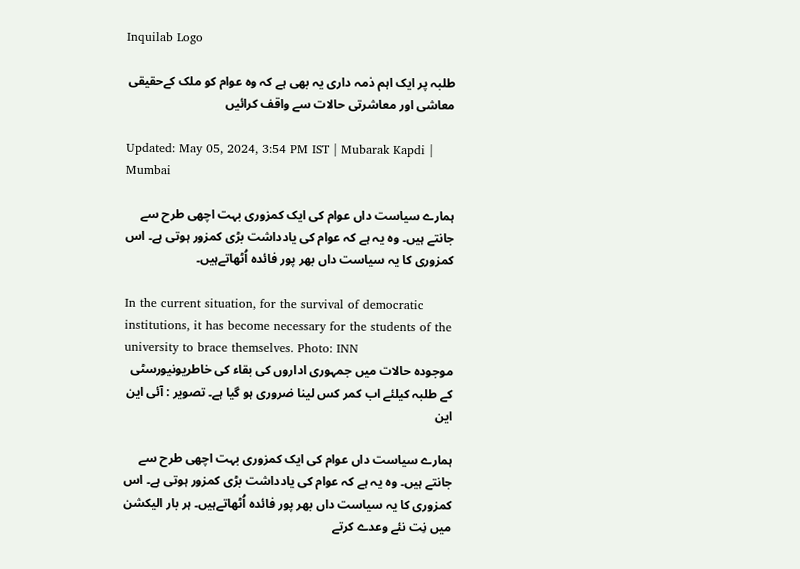Inquilab Logo

طلبہ پر ایک اہم ذمہ داری یہ بھی ہے کہ وہ عوام کو ملک کےحقیقی معاشی اور معاشرتی حالات سے واقف کرائیں

Updated: May 05, 2024, 3:54 PM IST | Mubarak Kapdi | Mumbai

ہمارے سیاست داں عوام کی ایک کمزوری بہت اچھی طرح سے جانتے ہیں۔ وہ یہ ہے کہ عوام کی یادداشت بڑی کمزور ہوتی ہے۔ اس کمزوری کا یہ سیاست داں بھر پور فائدہ اُٹھاتےہیں۔

In the current situation, for the survival of democratic institutions, it has become necessary for the students of the university to brace themselves. Photo: INN
موجودہ حالات میں جمہوری اداروں کی بقاء کی خاطریونیورسٹی کے طلبہ کیلئے اب کمر کس لینا ضروری ہو گیا ہے۔ تصویر : آئی این این

ہمارے سیاست داں عوام کی ایک کمزوری بہت اچھی طرح سے جانتے ہیں۔ وہ یہ ہے کہ عوام کی یادداشت بڑی کمزور ہوتی ہے۔ اس کمزوری کا یہ سیاست داں بھر پور فائدہ اُٹھاتےہیں۔ ہر بار الیکشن میں نِت نئے وعدے کرتے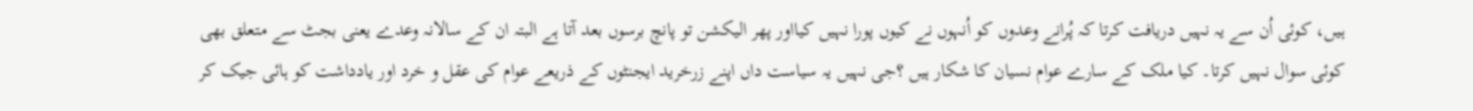ہیں، کوئی اُن سے یہ نہیں دریافت کرتا کہ پُرانے وعدوں کو اُنہوں نے کیوں پورا نہیں کیااور پھر الیکشن تو پانچ برسوں بعد آتا ہے البتہ ان کے سالانہ وعدے یعنی بجٹ سے متعلق بھی کوئی سوال نہیں کرتا۔ کیا ملک کے سارے عوام نسیان کا شکار ہیں ؟جی نہیں یہ سیاست داں اپنے زرخرید ایجنٹوں کے ذریعے عوام کی عقل و خرد اور یادداشت کو ہائی جیک کر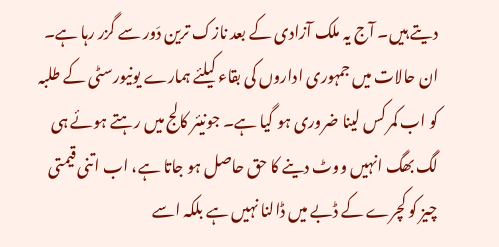دیتے ہیں۔ آج یہ ملک آزادی کے بعد نازک ترین دَور سے گزر رہا ہے۔ ان حالات میں جمہوری اداروں کی بقاء کیلئے ہمارے یونیورسٹی کے طلبہ کو اب کمر کس لینا ضروری ہو گیا ہے۔ جونیئر کالج میں رہتے ہوئے ہی لگ بھگ انہیں ووٹ دینے کا حق حاصل ہو جاتا ہے، اب اتنی قیمتی چیز کو کچرے کے ڈبے میں ڈالنا نہیں ہے بلکہ اسے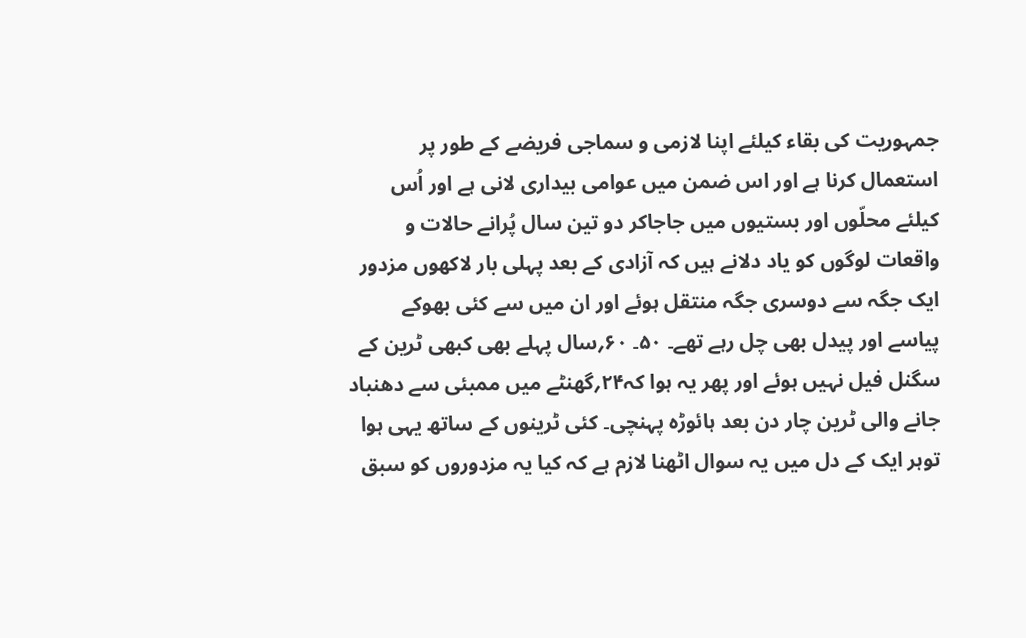جمہوریت کی بقاء کیلئے اپنا لازمی و سماجی فریضے کے طور پر استعمال کرنا ہے اور اس ضمن میں عوامی بیداری لانی ہے اور اُس کیلئے محلّوں اور بستیوں میں جاجاکر دو تین سال پُرانے حالات و واقعات لوگوں کو یاد دلانے ہیں کہ آزادی کے بعد پہلی بار لاکھوں مزدور ایک جگہ سے دوسری جگہ منتقل ہوئے اور ان میں سے کئی بھوکے پیاسے اور پیدل بھی چل رہے تھے۔ ۵۰۔ ۶۰؍سال پہلے بھی کبھی ٹرین کے سگنل فیل نہیں ہوئے اور پھر یہ ہوا کہ۲۴؍گھنٹے میں ممبئی سے دھنباد جانے والی ٹرین چار دن بعد ہائوڑہ پہنچی۔ کئی ٹرینوں کے ساتھ یہی ہوا توہر ایک کے دل میں یہ سوال اٹھنا لازم ہے کہ کیا یہ مزدوروں کو سبق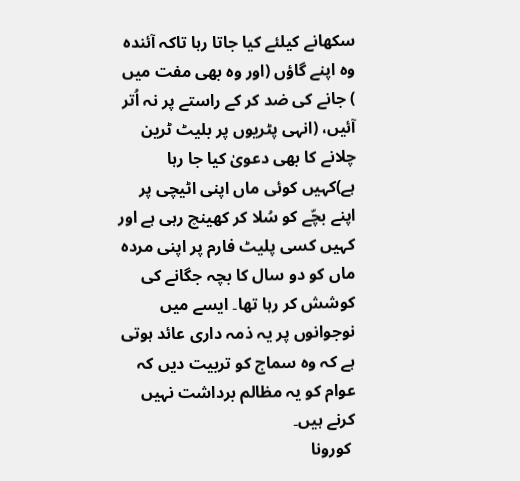سکھانے کیلئے کیا جاتا رہا تاکہ آئندہ وہ اپنے گاؤں (اور وہ بھی مفت میں ) جانے کی ضد کر کے راستے پر نہ اُتر آئیں، (انہی پٹریوں پر بلیٹ ٹرین چلانے کا بھی دعویٰ کیا جا رہا ہے)کہیں کوئی ماں اپنی اٹیچی پر اپنے بچّے کو سُلا کر کھینچ رہی ہے اور کہیں کسی پلیٹ فارم پر اپنی مردہ ماں کو دو سال کا بچہ جگانے کی کوشش کر رہا تھا۔ ایسے میں نوجوانوں پر یہ ذمہ داری عائد ہوتی ہے کہ وہ سماج کو تربیت دیں کہ عوام کو یہ مظالم برداشت نہیں کرنے ہیں۔
 کورونا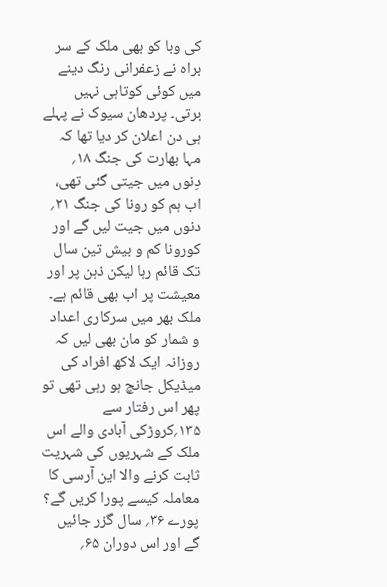کی وبا کو بھی ملک کے سر براہ نے زعفرانی رنگ دینے میں کوئی کوتاہی نہیں برتی۔ پردھان سیوک نے پہلے ہی دن اعلان کر دیا تھا کہ مہا بھارت کی جنگ ۱۸؍ دِنوں میں جیتی گئی تھی، اب ہم کو رونا کی جنگ ۲۱؍ دنوں میں جیت لیں گے اور کورونا کم و بیش تین سال تک قائم رہا لیکن ذہن پر اور معیشت پر اب بھی قائم ہے۔ ملک بھر میں سرکاری اعداد و شمار کو مان بھی لیں کہ روزانہ ایک لاکھ افراد کی میڈیکل جانچ ہو رہی تھی تو پھر اس رفتار سے ۱۳۵؍کروڑکی آبادی والے اس ملک کے شہریوں کی شہریت ثابت کرنے والا این آرسی کا معاملہ کیسے پورا کریں گے؟ پورے ۳۶؍ سال گزر جائیں گے اور اس دوران ۶۵؍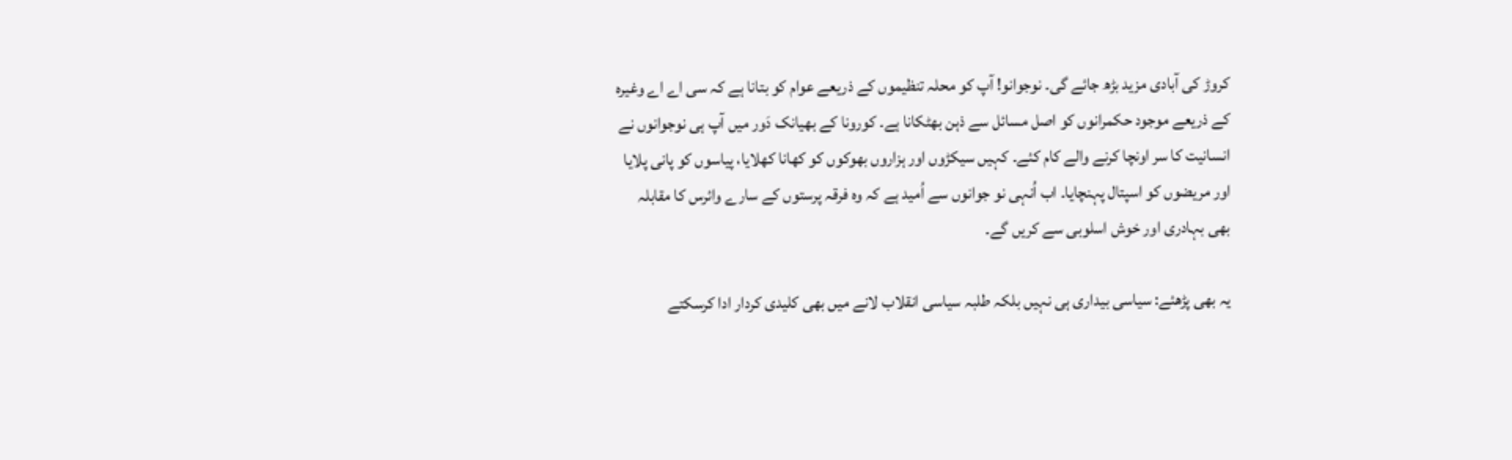کروڑ کی آبادی مزید بڑھ جائے گی۔ نوجوانو! آپ کو محلہ تنظیموں کے ذریعے عوام کو بتانا ہے کہ سی اے اے وغیرہ کے ذریعے موجود حکمرانوں کو اصل مسائل سے ذہن بھٹکانا ہے۔ کورونا کے بھیانک دَور میں آپ ہی نوجوانوں نے انسانیت کا سر اونچا کرنے والے کام کئے۔ کہیں سیکڑوں اور ہزاروں بھوکوں کو کھانا کھلایا، پیاسوں کو پانی پلایا اور مریضوں کو اسپتال پہنچایا۔ اب اُنہی نو جوانوں سے اُمید ہے کہ وہ فرقہ پرستوں کے سارے وائرس کا مقابلہ بھی بہادری اور خوش اسلوبی سے کریں گے۔

یہ بھی پڑھئے: سیاسی بیداری ہی نہیں بلکہ طلبہ سیاسی انقلاب لانے میں بھی کلیدی کردار ادا کرسکتے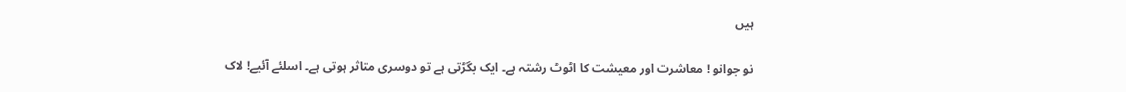ہیں

نو جوانو ! معاشرت اور معیشت کا اٹوٹ رشتہ ہے۔ ایک بگڑتی ہے تو دوسری متاثر ہوتی ہے۔ اسلئے آئیے! لاک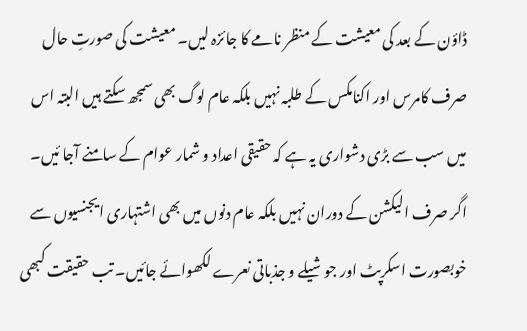ڈاؤن کے بعد کی معیشت کے منظر نامے کا جائزہ لیں۔ معیشت کی صورتِ حال صرف کامرس اور اکنامکس کے طلبہ نہیں بلکہ عام لوگ بھی سمجھ سکتے ہیں البتہ اس میں سب سے بڑی دشواری یہ ہے کہ حقیقی اعداد و شمار عوام کے سامنے آجا ئیں۔ اگر صرف الیکشن کے دوران نہیں بلکہ عام دنوں میں بھی اشتہاری ایجنسیوں سے خوبصورت اسکرپٹ اور جوشیلے و جذباتی نعرے لکھوائے جائیں۔ تب حقیقت کبھی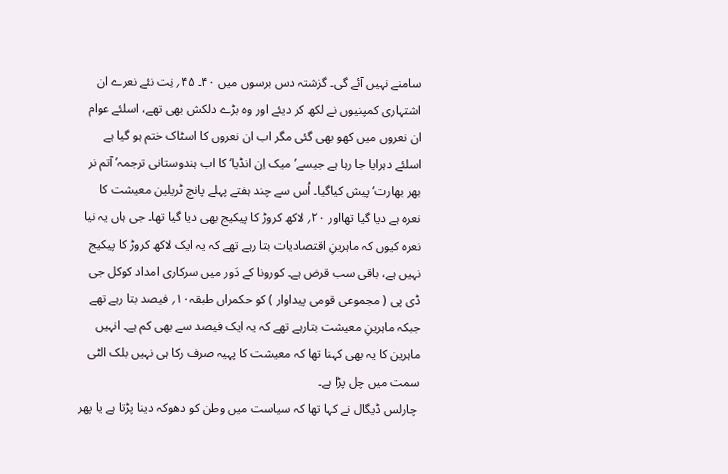سامنے نہیں آئے گی۔ گزشتہ دس برسوں میں ۴۰۔ ۴۵؍ نِت نئے نعرے ان اشتہاری کمپنیوں نے لکھ کر دیئے اور وہ بڑے دلکش بھی تھے، اسلئے عوام ان نعروں میں کھو بھی گئی مگر اب ان نعروں کا اسٹاک ختم ہو گیا ہے اسلئے دہرایا جا رہا ہے جیسے’ میک اِن انڈیا‘ کا اب ہندوستانی ترجمہ’ آتم نر بھر بھارت‘ پیش کیاگیا۔ اُس سے چند ہفتے پہلے پانچ ٹریلین معیشت کا نعرہ ہے دیا گیا تھااور ۲۰؍ لاکھ کروڑ کا پیکیج بھی دیا گیا تھا۔ جی ہاں یہ نیا نعرہ کیوں کہ ماہرینِ اقتصادیات بتا رہے تھے کہ یہ ایک لاکھ کروڑ کا پیکیج نہیں ہے، باقی سب قرض ہے۔ کورونا کے دَور میں سرکاری امداد کوکل جی ڈی پی ( مجموعی قومی پیداوار ) کو حکمراں طبقہ۱۰؍ فیصد بتا رہے تھے جبکہ ماہرینِ معیشت بتارہے تھے کہ یہ ایک فیصد سے بھی کم ہے۔ انہیں ماہرین کا یہ بھی کہنا تھا کہ معیشت کا پہیہ صرف رکا ہی نہیں بلک الٹی سمت میں چل پڑا ہے۔
 چارلس ڈیگال نے کہا تھا کہ سیاست میں وطن کو دھوکہ دینا پڑتا ہے یا پھر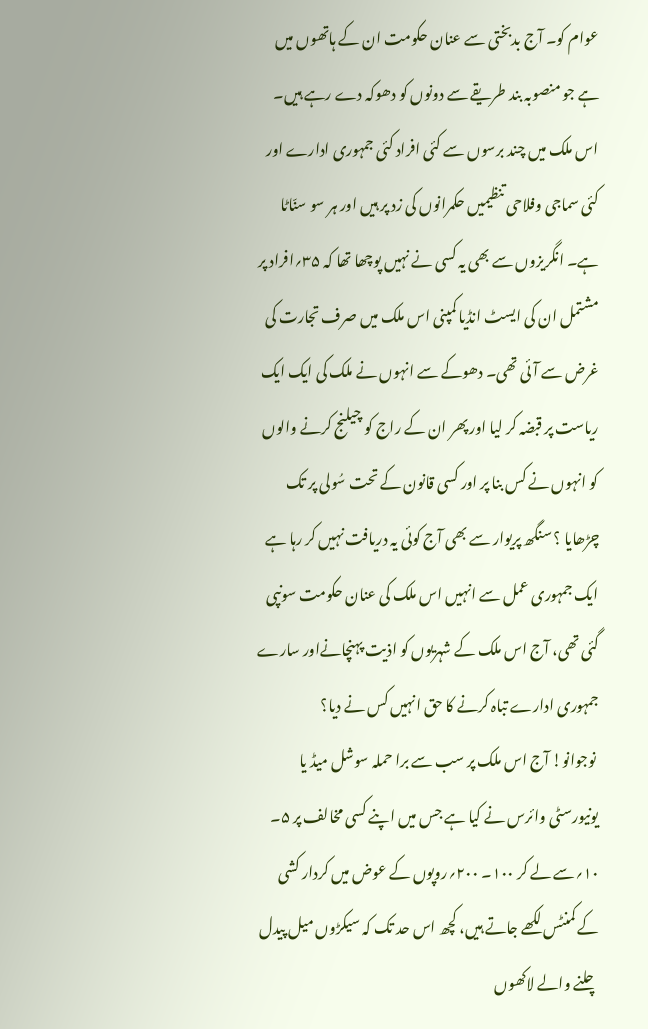عوام کو۔ آج بدبختی سے عنان حکومت ان کے ہاتھوں میں ہے جو منصوبہ بند طریقے سے دونوں کو دھوکہ دے رہے ہیں۔ اس ملک میں چند برسوں سے کئی افراد کئی جمہوری ادارے اور کئی سماجی وفلاحی تنظیمیں حکمرانوں کی زد پر ہیں اور ہر سو سنّاٹا ہے۔ انگریزوں سے بھی یہ کسی نے نہیں پوچھا تھا کہ ۳۵؍افراد پر مشتمل ان کی ایسٹ انڈیا کمپنی اس ملک میں صرف تجارت کی غرض سے آئی تھی۔ دھوکے سے انہوں نے ملک کی ایک ایک ریاست پر قبضہ کر لیا اور پھر ان کے راج کو چیلنج کرنے والوں کو انہوں نے کس بنا پر اور کسی قانون کے تحت سُولی پر تک چڑھایا ؟ سنگھ پریوار سے بھی آج کوئی یہ دریافت نہیں کر رہا ہے ایک جمہوری عمل سے انہیں اس ملک کی عنان حکومت سونپی گئی تھی، آج اس ملک کے شہریوں کو اذیت پہنچانےاور سارے جمہوری ادارے تباہ کرنے کا حق انہیں کس نے دیا؟
 نوجوانو! آج اس ملک پر سب سے برا حملہ سوشل میڈ یا یونیورسٹی وائرس نے کیا ہے جس میں اپنے کسی مخالف پر ۵۔ ۱۰؍سے لے کر ۱۰۰۔ ۲۰۰؍روپوں کے عوض میں کردار کشی کے کمنٹس لکھے جاتے ہیں، کچھ اس حد تک کہ سیکڑوں میل پیدل چلنے والے لاکھوں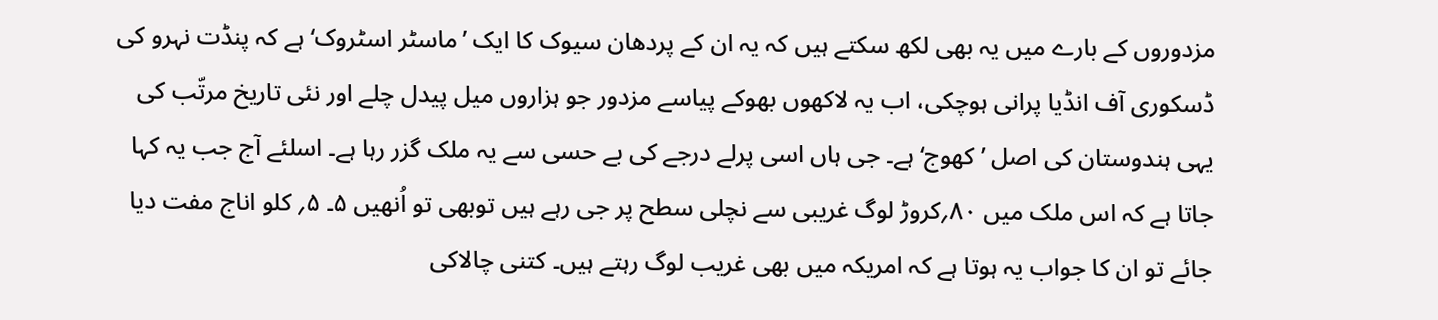مزدوروں کے بارے میں یہ بھی لکھ سکتے ہیں کہ یہ ان کے پردھان سیوک کا ایک ’ماسٹر اسٹروک‘ ہے کہ پنڈت نہرو کی ڈسکوری آف انڈیا پرانی ہوچکی، اب یہ لاکھوں بھوکے پیاسے مزدور جو ہزاروں میل پیدل چلے اور نئی تاریخ مرتّب کی یہی ہندوستان کی اصل ’کھوج‘ ہے۔ جی ہاں اسی پرلے درجے کی بے حسی سے یہ ملک گزر رہا ہے۔ اسلئے آج جب یہ کہا جاتا ہے کہ اس ملک میں ۸۰؍کروڑ لوگ غریبی سے نچلی سطح پر جی رہے ہیں توبھی تو اُنھیں ۵۔ ۵؍ کلو اناج مفت دیا جائے تو ان کا جواب یہ ہوتا ہے کہ امریکہ میں بھی غریب لوگ رہتے ہیں۔ کتنی چالاکی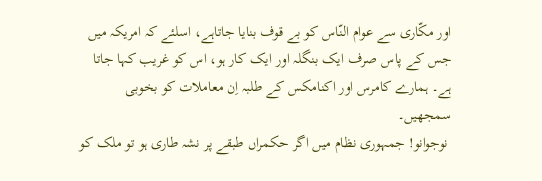اور مکّاری سے عوام النّاس کو بے قوف بنایا جاتاہے، اسلئے کہ امریکہ میں جس کے پاس صرف ایک بنگلہ اور ایک کار ہو، اس کو غریب کہا جاتا ہے۔ ہمارے کامرس اور اکنامکس کے طلبہ اِن معاملات کو بخوبی سمجھیں۔
 نوجوانو! جمہوری نظام میں اگر حکمراں طبقے پر نشہ طاری ہو تو ملک کو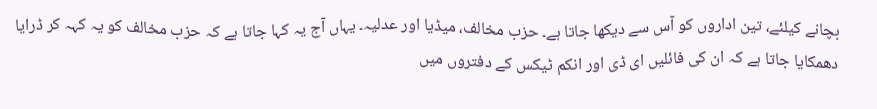بچانے کیلئے، تین اداروں کو آس سے دیکھا جاتا ہے۔ حزب مخالف، میڈیا اور عدلیہ۔ یہاں آج یہ کہا جاتا ہے کہ حزب مخالف کو یہ کہہ کر ڈرایا دھمکایا جاتا ہے کہ ان کی فائلیں ای ڈی اور انکم ٹیکس کے دفتروں میں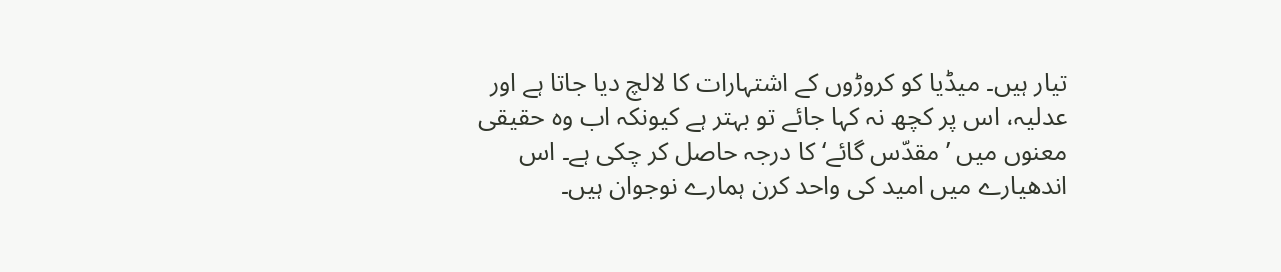تیار ہیں۔ میڈیا کو کروڑوں کے اشتہارات کا لالچ دیا جاتا ہے اور عدلیہ، اس پر کچھ نہ کہا جائے تو بہتر ہے کیونکہ اب وہ حقیقی معنوں میں ’ مقدّس گائے‘ کا درجہ حاصل کر چکی ہے۔ اس اندھیارے میں امید کی واحد کرن ہمارے نوجوان ہیں۔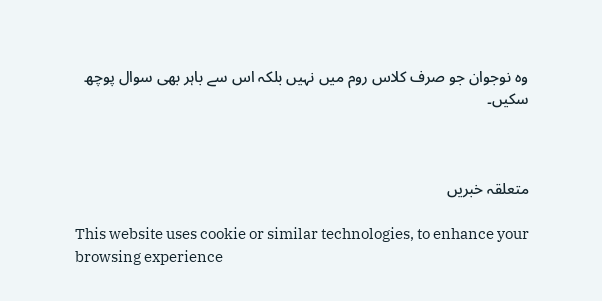وہ نوجوان جو صرف کلاس روم میں نہیں بلکہ اس سے باہر بھی سوال پوچھ سکیں۔



متعلقہ خبریں

This website uses cookie or similar technologies, to enhance your browsing experience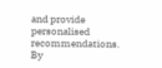and provide personalised recommendations. By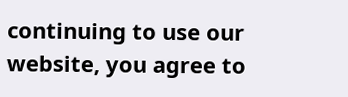continuing to use our website, you agree to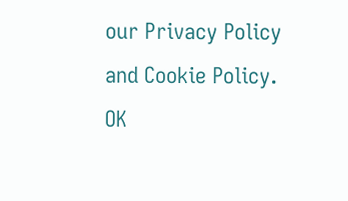our Privacy Policy and Cookie Policy. OK